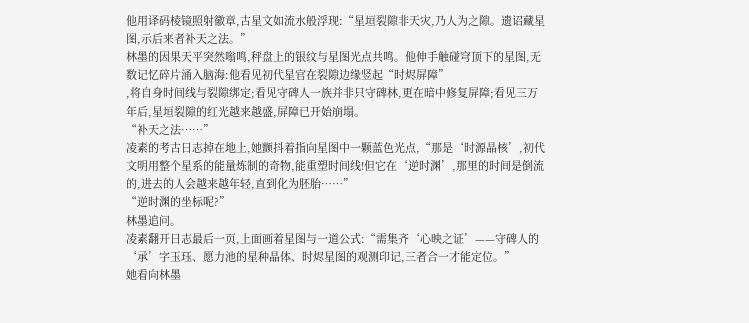他用译码棱镜照射徽章,古星文如流水般浮现:“星垣裂隙非天灾,乃人为之隙。遗诏藏星图,示后来者补天之法。”
林墨的因果天平突然嗡鸣,秤盘上的银纹与星图光点共鸣。他伸手触碰穹顶下的星图,无数记忆碎片涌入脑海:他看见初代星官在裂隙边缘竖起“时烬屏障”
,将自身时间线与裂隙绑定;看见守碑人一族并非只守碑林,更在暗中修复屏障;看见三万年后,星垣裂隙的红光越来越盛,屏障已开始崩塌。
“补天之法……”
凌素的考古日志掉在地上,她颤抖着指向星图中一颗蓝色光点,“那是‘时源晶核’,初代文明用整个星系的能量炼制的奇物,能重塑时间线!但它在‘逆时渊’,那里的时间是倒流的,进去的人会越来越年轻,直到化为胚胎……”
“逆时渊的坐标呢?”
林墨追问。
凌素翻开日志最后一页,上面画着星图与一道公式:“需集齐‘心映之证’——守碑人的‘承’字玉珏、愿力池的星种晶体、时烬星图的观测印记,三者合一才能定位。”
她看向林墨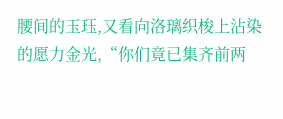腰间的玉珏,又看向洛璃织梭上沾染的愿力金光,“你们竟已集齐前两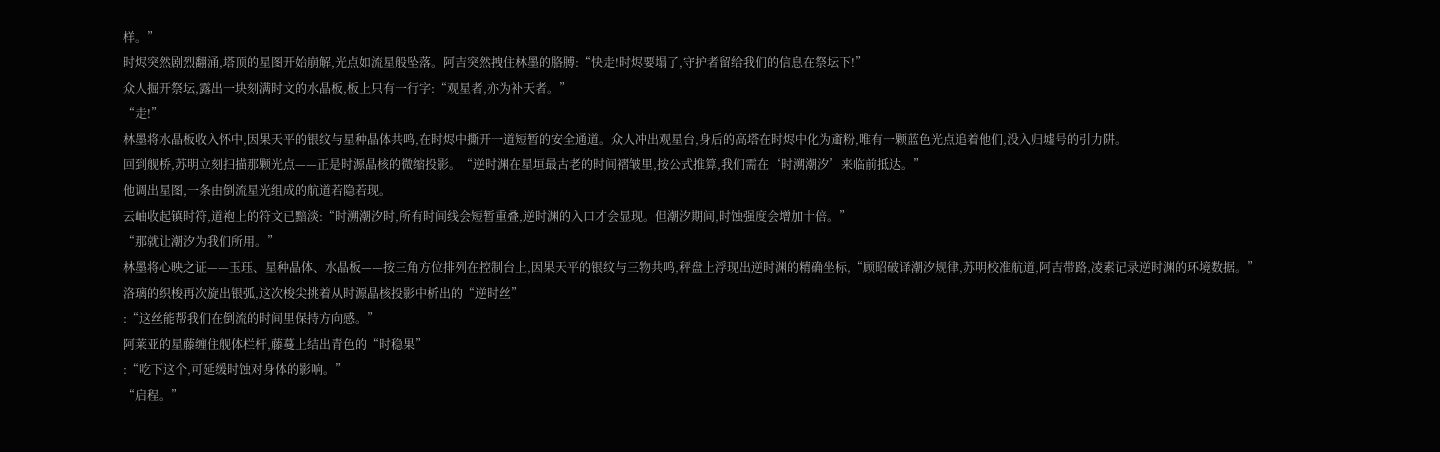样。”
时烬突然剧烈翻涌,塔顶的星图开始崩解,光点如流星般坠落。阿吉突然拽住林墨的胳膊:“快走!时烬要塌了,守护者留给我们的信息在祭坛下!”
众人掘开祭坛,露出一块刻满时文的水晶板,板上只有一行字:“观星者,亦为补天者。”
“走!”
林墨将水晶板收入怀中,因果天平的银纹与星种晶体共鸣,在时烬中撕开一道短暂的安全通道。众人冲出观星台,身后的高塔在时烬中化为齑粉,唯有一颗蓝色光点追着他们,没入归墟号的引力阱。
回到舰桥,苏明立刻扫描那颗光点——正是时源晶核的微缩投影。“逆时渊在星垣最古老的时间褶皱里,按公式推算,我们需在‘时溯潮汐’来临前抵达。”
他调出星图,一条由倒流星光组成的航道若隐若现。
云岫收起镇时符,道袍上的符文已黯淡:“时溯潮汐时,所有时间线会短暂重叠,逆时渊的入口才会显现。但潮汐期间,时蚀强度会增加十倍。”
“那就让潮汐为我们所用。”
林墨将心映之证——玉珏、星种晶体、水晶板——按三角方位排列在控制台上,因果天平的银纹与三物共鸣,秤盘上浮现出逆时渊的精确坐标,“顾昭破译潮汐规律,苏明校准航道,阿吉带路,凌素记录逆时渊的环境数据。”
洛璃的织梭再次旋出银弧,这次梭尖挑着从时源晶核投影中析出的“逆时丝”
:“这丝能帮我们在倒流的时间里保持方向感。”
阿莱亚的星藤缠住舰体栏杆,藤蔓上结出青色的“时稳果”
:“吃下这个,可延缓时蚀对身体的影响。”
“启程。”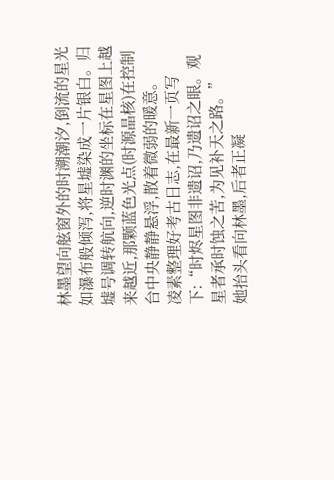林墨望向舷窗外的时溯潮汐,倒流的星光如瀑布般倾泻,将星墟染成一片银白。归墟号调转航向,逆时渊的坐标在星图上越来越近,那颗蓝色光点(时源晶核)在控制台中央静静悬浮,散着微弱的暖意。
凌素整理好考古日志,在最新一页写下:“时烬星图非遗诏,乃遗诏之眼。观星者承时蚀之苦,为见补天之路。”
她抬头看向林墨,后者正凝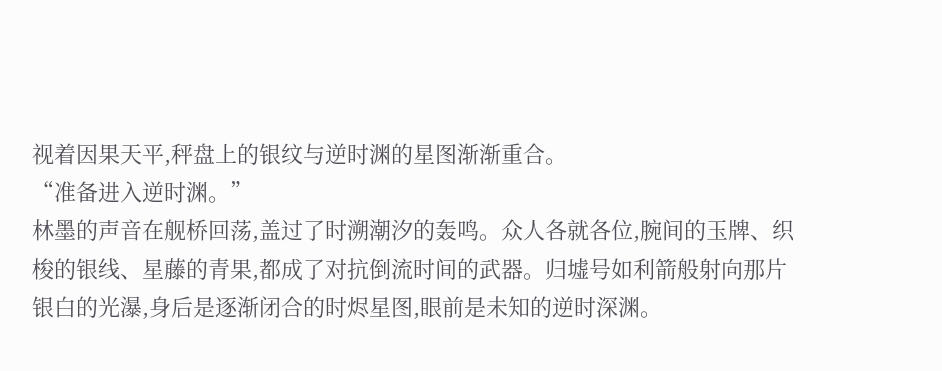视着因果天平,秤盘上的银纹与逆时渊的星图渐渐重合。
“准备进入逆时渊。”
林墨的声音在舰桥回荡,盖过了时溯潮汐的轰鸣。众人各就各位,腕间的玉牌、织梭的银线、星藤的青果,都成了对抗倒流时间的武器。归墟号如利箭般射向那片银白的光瀑,身后是逐渐闭合的时烬星图,眼前是未知的逆时深渊。